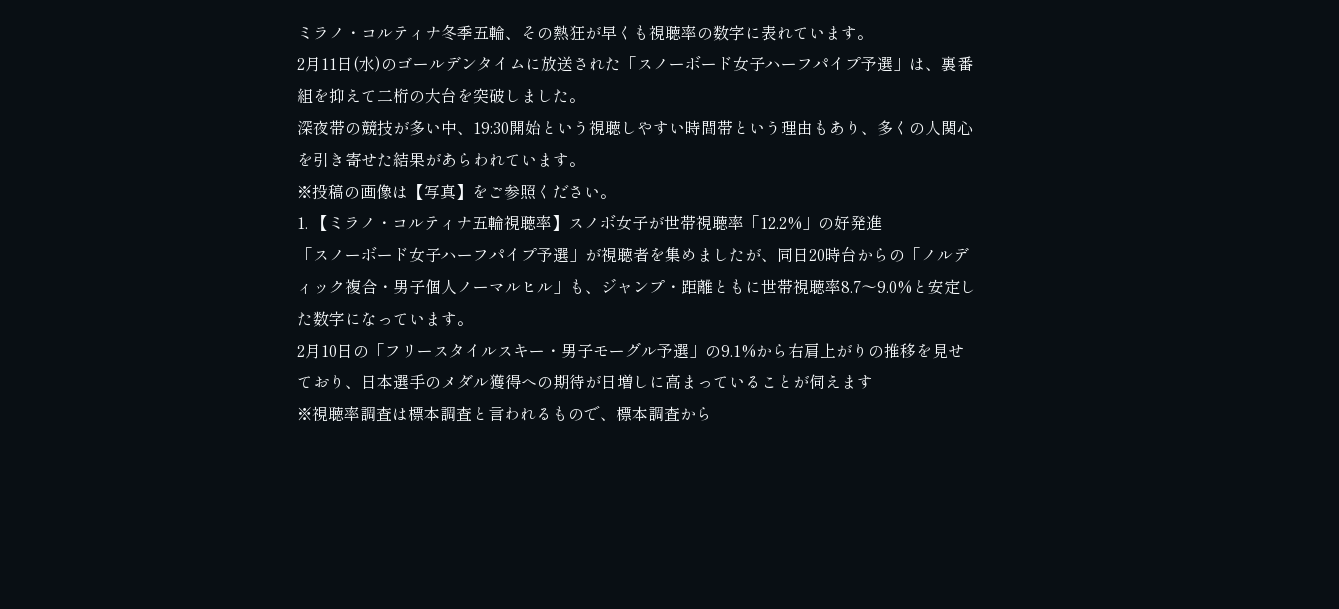ミラノ・コルティナ冬季五輪、その熱狂が早くも視聴率の数字に表れています。
2月11日(水)のゴールデンタイムに放送された「スノーボード女子ハーフパイプ予選」は、裏番組を抑えて二桁の大台を突破しました。
深夜帯の競技が多い中、19:30開始という視聴しやすい時間帯という理由もあり、多くの人関心を引き寄せた結果があらわれています。
※投稿の画像は【写真】をご参照ください。
1. 【ミラノ・コルティナ五輪視聴率】スノボ女子が世帯視聴率「12.2%」の好発進
「スノーボード女子ハーフパイプ予選」が視聴者を集めましたが、同日20時台からの「ノルディック複合・男子個人ノーマルヒル」も、ジャンプ・距離ともに世帯視聴率8.7〜9.0%と安定した数字になっています。
2月10日の「フリースタイルスキー・男子モーグル予選」の9.1%から右肩上がりの推移を見せており、日本選手のメダル獲得への期待が日増しに高まっていることが伺えます
※視聴率調査は標本調査と言われるもので、標本調査から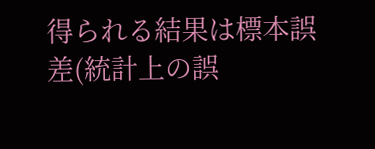得られる結果は標本誤差(統計上の誤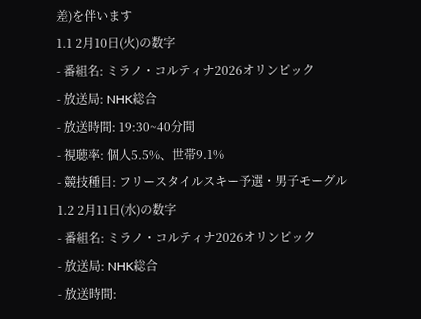差)を伴います
1.1 2月10日(火)の数字
- 番組名: ミラノ・コルティナ2026オリンピック
- 放送局: NHK総合
- 放送時間: 19:30~40分間
- 視聴率: 個人5.5%、世帯9.1%
- 競技種目: フリースタイルスキー予選・男子モーグル
1.2 2月11日(水)の数字
- 番組名: ミラノ・コルティナ2026オリンピック
- 放送局: NHK総合
- 放送時間: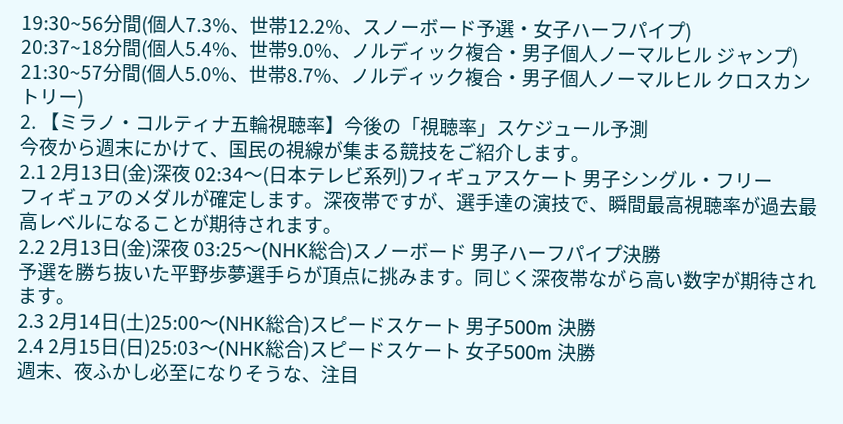19:30~56分間(個人7.3%、世帯12.2%、スノーボード予選・女子ハーフパイプ)
20:37~18分間(個人5.4%、世帯9.0%、ノルディック複合・男子個人ノーマルヒル ジャンプ)
21:30~57分間(個人5.0%、世帯8.7%、ノルディック複合・男子個人ノーマルヒル クロスカントリー)
2. 【ミラノ・コルティナ五輪視聴率】今後の「視聴率」スケジュール予測
今夜から週末にかけて、国民の視線が集まる競技をご紹介します。
2.1 2月13日(金)深夜 02:34〜(日本テレビ系列)フィギュアスケート 男子シングル・フリー
フィギュアのメダルが確定します。深夜帯ですが、選手達の演技で、瞬間最高視聴率が過去最高レベルになることが期待されます。
2.2 2月13日(金)深夜 03:25〜(NHK総合)スノーボード 男子ハーフパイプ決勝
予選を勝ち抜いた平野歩夢選手らが頂点に挑みます。同じく深夜帯ながら高い数字が期待されます。
2.3 2月14日(土)25:00〜(NHK総合)スピードスケート 男子500m 決勝
2.4 2月15日(日)25:03〜(NHK総合)スピードスケート 女子500m 決勝
週末、夜ふかし必至になりそうな、注目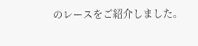のレースをご紹介しました。